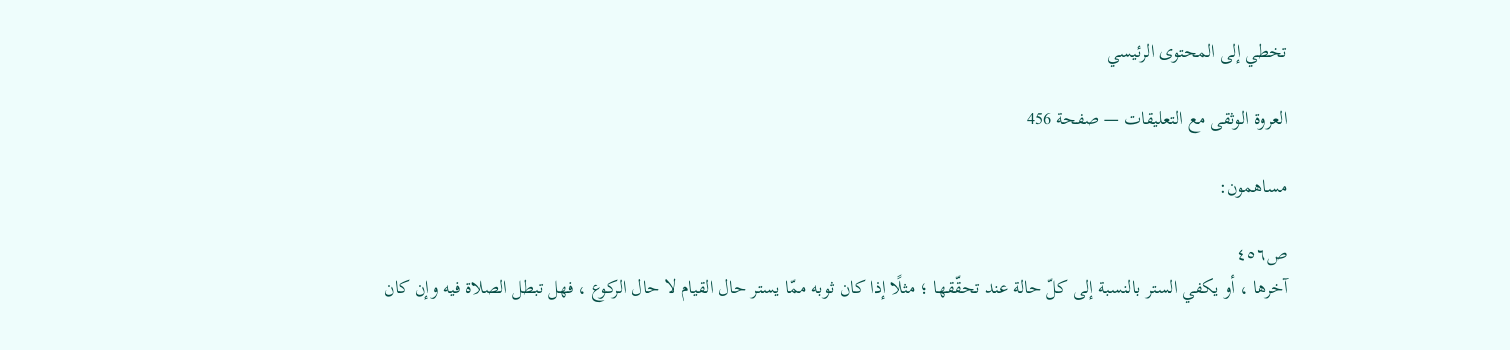تخطي إلى المحتوى الرئيسي

العروة الوثقى مع التعليقات — صفحة 456

مساهمون:

ص٤٥٦
آخرها ، أو يكفي الستر بالنسبة إلى كلّ حالة عند تحقّقها ؛ مثلًا إذا كان ثوبه ممّا يستر حال القيام لا حال الركوع ، فهل تبطل الصلاة فيه وإن كان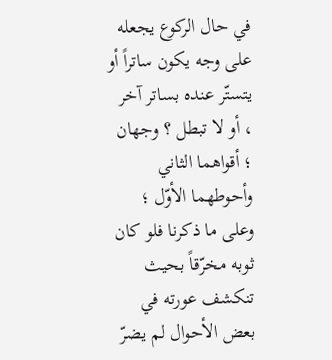في حال الركوع يجعله على وجه يكون ساتراً أو يتستّر عنده بساتر آخر ، أو لا تبطل ؟ وجهان ؛ أقواهما الثاني وأحوطهما الأوّل ؛ وعلى ما ذكرنا فلو كان ثوبه مخرّقاً بحيث تنكشف عورته في بعض الأحوال لم يضرّ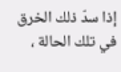إذا سدّ ذلك الخرق في تلك الحالة ،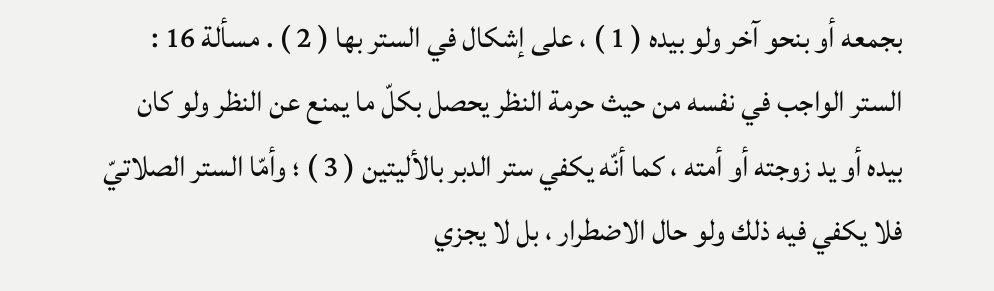بجمعه أو بنحو آخر ولو بيده ( 1 ) ، على إشكال في الستر بها ( 2 ) . مسألة 16 : الستر الواجب في نفسه من حيث حرمة النظر يحصل بكلّ ما يمنع عن النظر ولو كان بيده أو يد زوجته أو أمته ، كما أنّه يكفي ستر الدبر بالأليتين ( 3 ) ؛ وأمّا الستر الصلاتيّ فلا يكفي فيه ذلك ولو حال الاضطرار ، بل لا يجزي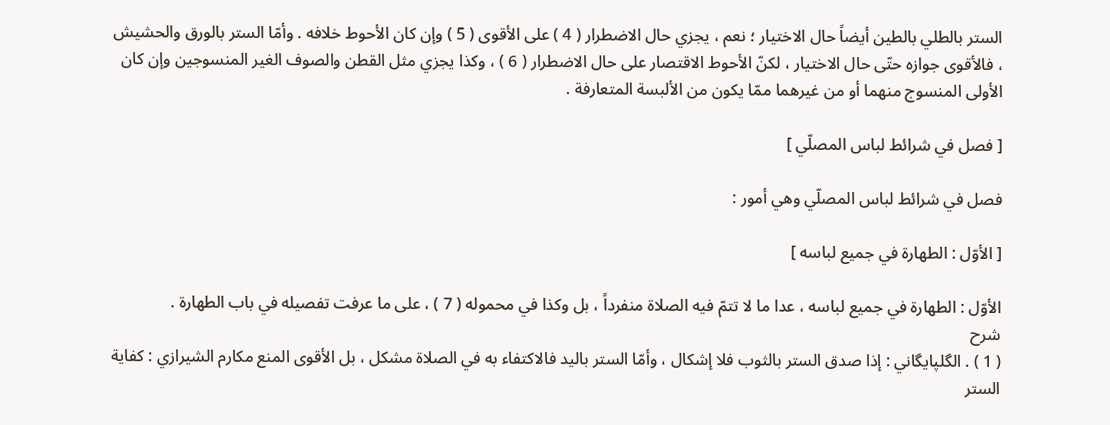الستر بالطلي بالطين أيضاً حال الاختيار ؛ نعم ، يجزي حال الاضطرار ( 4 ) على الأقوى ( 5 ) وإن كان الأحوط خلافه . وأمّا الستر بالورق والحشيش ، فالأقوى جوازه حتّى حال الاختيار ، لكنّ الأحوط الاقتصار على حال الاضطرار ( 6 ) ، وكذا يجزي مثل القطن والصوف الغير المنسوجين وإن كان الأولى المنسوج منهما أو من غيرهما ممّا يكون من الألبسة المتعارفة .

[ فصل في شرائط لباس المصلّي ]

فصل في شرائط لباس المصلّي وهي أمور :

[ الأوّل : الطهارة في جميع لباسه ]

الأوّل : الطهارة في جميع لباسه ، عدا ما لا تتمّ فيه الصلاة منفرداً ، بل وكذا في محموله ( 7 ) ، على ما عرفت تفصيله في باب الطهارة .
شرح
( 1 ) . الگلپايگاني : إذا صدق الستر بالثوب فلا إشكال ، وأمّا الستر باليد فالاكتفاء به في الصلاة مشكل ، بل الأقوى المنع مكارم الشيرازي : كفاية الستر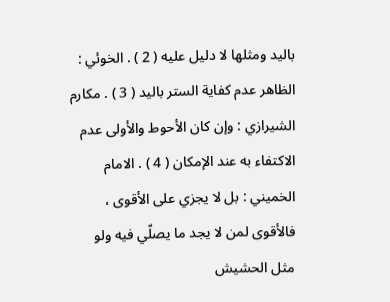باليد ومثلها لا دليل عليه ( 2 ) . الخوئي : الظاهر عدم كفاية الستر باليد ( 3 ) . مكارم الشيرازي : وإن كان الأحوط والأولى عدم الاكتفاء به عند الإمكان ( 4 ) . الامام الخميني : بل لا يجزي على الأقوى ، فالأقوى لمن لا يجد ما يصلّي فيه ولو مثل الحشيش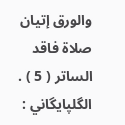والورق إتيان صلاة فاقد الساتر ( 5 ) . الگلپايگاني :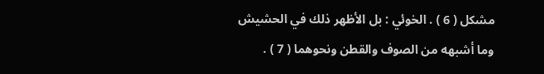مشكل ( 6 ) . الخوئي : بل الأظهر ذلك في الحشيش وما أشبهه من الصوف والقطن ونحوهما ( 7 ) .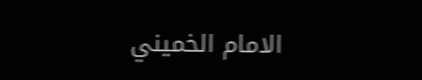الامام الخميني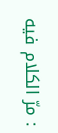: مرّ الكلام فيه